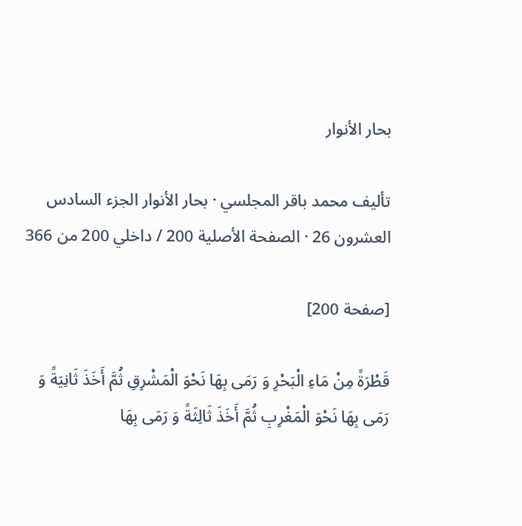بحار الأنوار

تأليف محمد باقر المجلسي · بحار الأنوار الجزء السادس العشرون 26 · الصفحة الأصلية 200 / داخلي 200 من 366

[صفحة 200]

قَطْرَةً مِنْ مَاءِ الْبَحْرِ وَ رَمَى بِهَا نَحْوَ الْمَشْرِقِ ثُمَّ أَخَذَ ثَانِيَةً وَ رَمَى بِهَا نَحْوَ الْمَغْرِبِ ثُمَّ أَخَذَ ثَالِثَةً وَ رَمَى بِهَا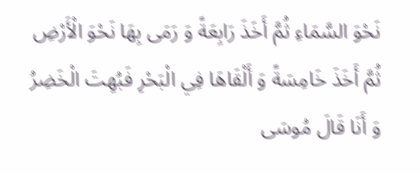نَحْوَ السَّمَاءِ ثُمَّ أَخَذَ رَابِعَةً وَ رَمَى بِهَا نَحْوَ الْأَرْضِ ثُمَّ أَخَذَ خَامِسَةً وَ أَلْقَاهَا فِي الْبَحْرِ فَبُهِتَ الْخَضِرُ وَ أَنَا قَالَ مُوسَى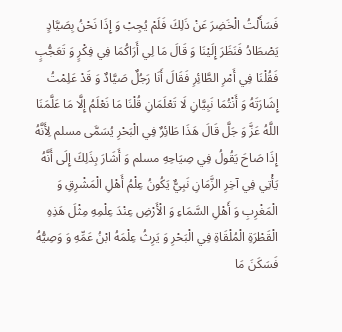فَسَأَلْتُ الْخَضِرَ عَنْ ذَلِكَ فَلَمْ يُجِبْ وَ إِذَا نَحْنُ بِصَيَّادٍ يَصْطَادُ فَنَظَرَ إِلَيْنَا وَ قَالَ مَا لِي أَرَاكُمَا فِي فِكْرٍ وَ تَعَجُّبٍ فَقُلْنَا فِي أَمْرِ الطَّائِرِ فَقَالَ أَنَا رَجُلٌ صَيَّادٌ وَ قَدْ عَلِمْتُ إِشَارَتَهُ وَ أَنْتُمَا نَبِيَّانِ لَا تَعْلَمَانِ قُلْنَا مَا نَعْلَمُ إِلَّا مَا عَلَّمَنَا اللَّهُ عَزَّ وَ جَلَّ قَالَ هَذَا طَائِرٌ فِي الْبَحْرِ يُسَمَّى مسلم لِأَنَّهُ إِذَا صَاحَ يَقُولُ فِي صِيَاحِهِ مسلم وَ أَشَارَ بِذَلِكَ إِلَى أَنَّهُ يَأْتِي فِي آخِرِ الزَّمَانِ نَبِيٌّ يَكُونُ عِلْمُ أَهْلِ الْمَشْرِقِ وَ الْمَغْرِبِ وَ أَهْلِ السَّمَاءِ وَ الْأَرْضِ عِنْدَ عِلْمِهِ مِثْلَ هَذِهِ الْقَطْرَةِ الْمُلْقَاةِ فِي الْبَحْرِ وَ يَرِثُ عِلْمَهُ ابْنُ عَمِّهِ وَ وَصِيُّهُ فَسَكَنَ مَا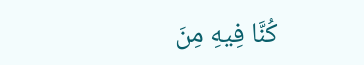كُنَّا فِيهِ مِنَ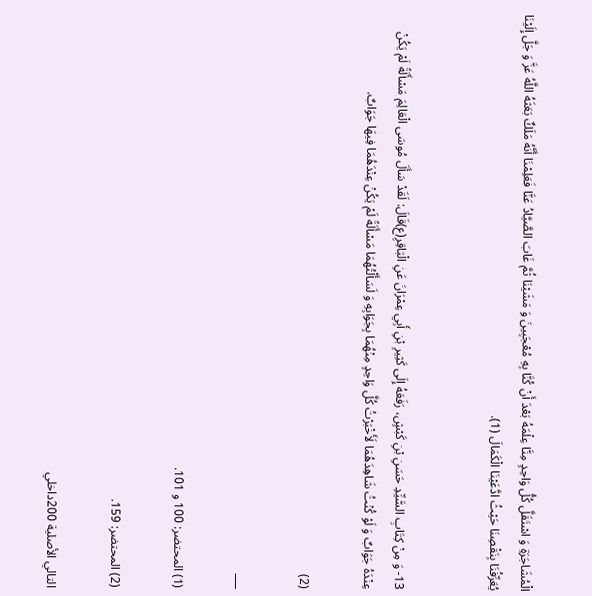الْمُشَاجَرَةِ وَ اسْتَقَلَّ كُلُّ وَاحِدٍ مِنَّا عِلْمَهُ بَعْدَ أَنْ كُنَّا بِهِ مُعْجَبِينَ وَ مَشَيْنَا ثُمَّ غَابَ الصَّيَّادُ عَنَّا فَعَلِمْنَا أَنَّهُ مَلَكٌ بَعَثَهُ اللَّهُ عَزَّ وَ جَلَّ إِلَيْنَا يُعَرِّفُنَا بِنَقْصِنَا حَيْثُ ادَّعَيْنَا الْكَمَالَ (1).


13- وَ مِنْ كِتَابِ السَّيِّدِ حَسَنِ بْنِ كَبْشٍ، رَفَعَهُ إِلَى كَثِيرِ بْنِ أَبِي عِمْرَانَ عَنِ الْبَاقِرِ(ع)قَالَ: لَقَدْ سَأَلَ مُوسَى الْعَالِمَ مَسْأَلَةً لَمْ يَكُنْ عِنْدَهُ جَوَابٌ وَ لَوْ كُنْتُ شَاهِدَهُمَا لَأَخْبَرْتُ كُلَّ وَاحِدٍ مِنْهُمَا بِجَوَابِهِ وَ لَسَأَلْتُهُمَا مَسْأَلَةً لَمْ يَكُنْ عِنْدَهُمَا فِيهَا جَوَابٌ.

(2)

___

(1) المحتضر: 100 و 101.

(2) المحتضر: 159.

التالي الأصلية 200داخلي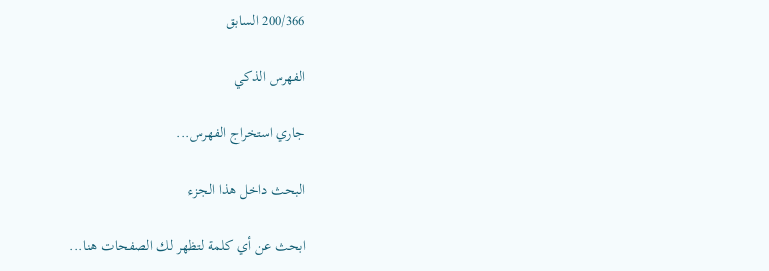200/366 السابق

الفهرس الذكي

جاري استخراج الفهرس...

البحث داخل هذا الجزء

ابحث عن أي كلمة لتظهر لك الصفحات هنا...